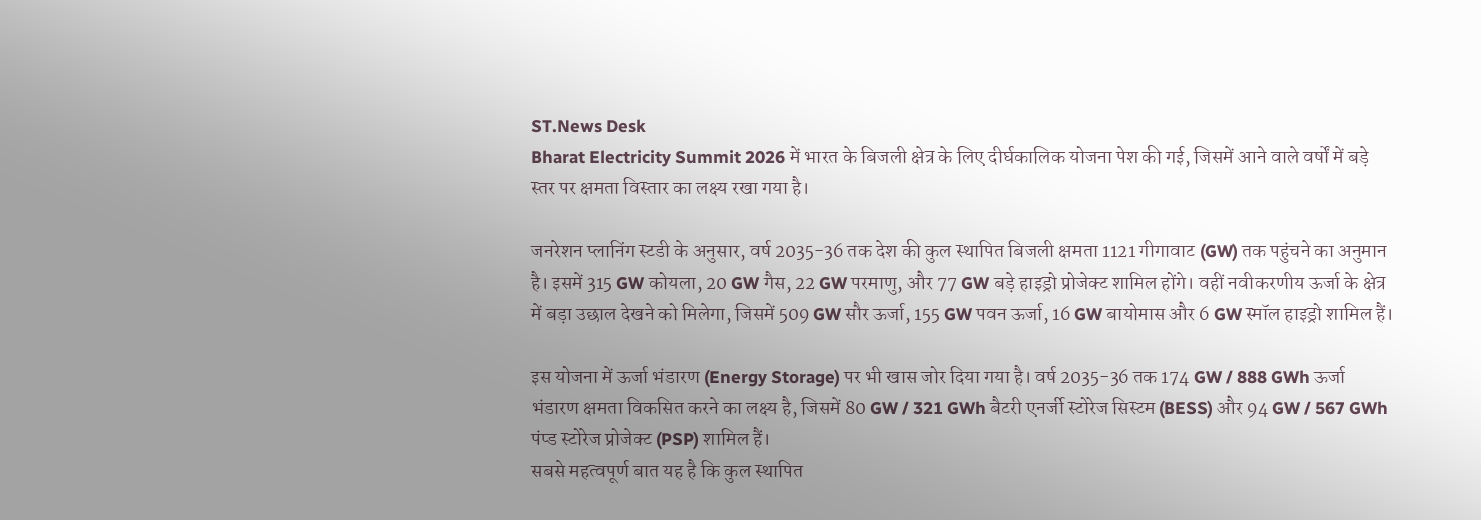ST.News Desk
Bharat Electricity Summit 2026 में भारत के बिजली क्षेत्र के लिए दीर्घकालिक योजना पेश की गई, जिसमें आने वाले वर्षों में बड़े स्तर पर क्षमता विस्तार का लक्ष्य रखा गया है।

जनरेशन प्लानिंग स्टडी के अनुसार, वर्ष 2035-36 तक देश की कुल स्थापित बिजली क्षमता 1121 गीगावाट (GW) तक पहुंचने का अनुमान है। इसमें 315 GW कोयला, 20 GW गैस, 22 GW परमाणु, और 77 GW बड़े हाइड्रो प्रोजेक्ट शामिल होंगे। वहीं नवीकरणीय ऊर्जा के क्षेत्र में बड़ा उछाल देखने को मिलेगा, जिसमें 509 GW सौर ऊर्जा, 155 GW पवन ऊर्जा, 16 GW बायोमास और 6 GW स्मॉल हाइड्रो शामिल हैं।

इस योजना में ऊर्जा भंडारण (Energy Storage) पर भी खास जोर दिया गया है। वर्ष 2035-36 तक 174 GW / 888 GWh ऊर्जा भंडारण क्षमता विकसित करने का लक्ष्य है, जिसमें 80 GW / 321 GWh बैटरी एनर्जी स्टोरेज सिस्टम (BESS) और 94 GW / 567 GWh पंप्ड स्टोरेज प्रोजेक्ट (PSP) शामिल हैं।
सबसे महत्वपूर्ण बात यह है कि कुल स्थापित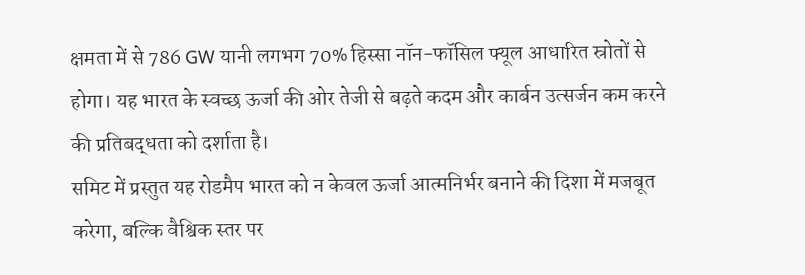क्षमता में से 786 GW यानी लगभग 70% हिस्सा नॉन-फॉसिल फ्यूल आधारित स्रोतों से होगा। यह भारत के स्वच्छ ऊर्जा की ओर तेजी से बढ़ते कदम और कार्बन उत्सर्जन कम करने की प्रतिबद्धता को दर्शाता है।
समिट में प्रस्तुत यह रोडमैप भारत को न केवल ऊर्जा आत्मनिर्भर बनाने की दिशा में मजबूत करेगा, बल्कि वैश्विक स्तर पर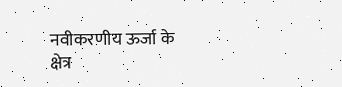नवीकरणीय ऊर्जा के क्षेत्र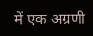में एक अग्रणी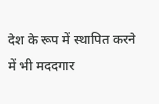देश के रूप में स्थापित करने में भी मददगार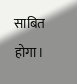साबित होगा।